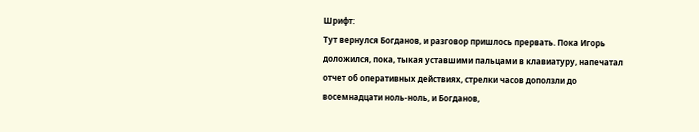Шрифт:
Тут вернулся Богданов, и разговор пришлось прервать. Пока Игорь доложился, пока, тыкая уставшими пальцами в клавиатуру, напечатал отчет об оперативных действиях, стрелки часов доползли до восемнадцати ноль-ноль, и Богданов,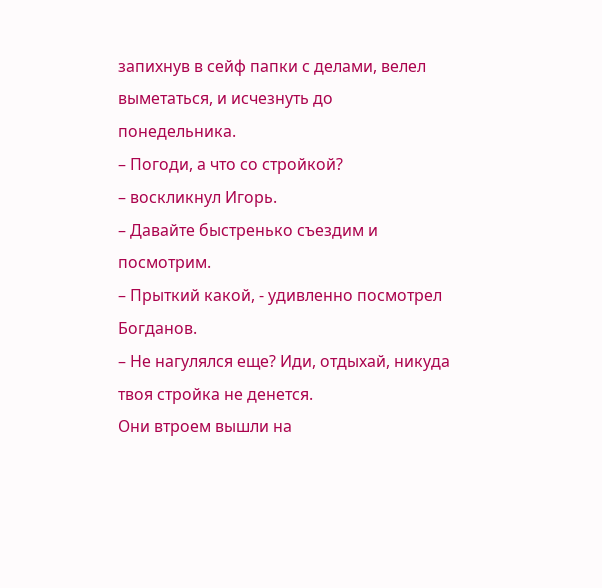запихнув в сейф папки с делами, велел выметаться, и исчезнуть до понедельника.
– Погоди, а что со стройкой?
– воскликнул Игорь.
– Давайте быстренько съездим и посмотрим.
– Прыткий какой, - удивленно посмотрел Богданов.
– Не нагулялся еще? Иди, отдыхай, никуда твоя стройка не денется.
Они втроем вышли на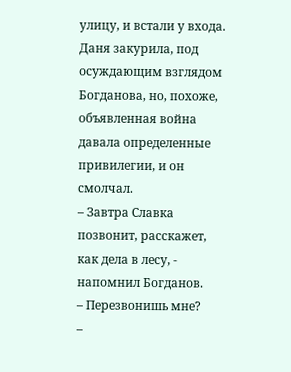улицу, и встали у входа. Даня закурила, под осуждающим взглядом Богданова, но, похоже, объявленная война давала определенные привилегии, и он смолчал.
– Завтра Славка позвонит, расскажет, как дела в лесу, - напомнил Богданов.
– Перезвонишь мне?
–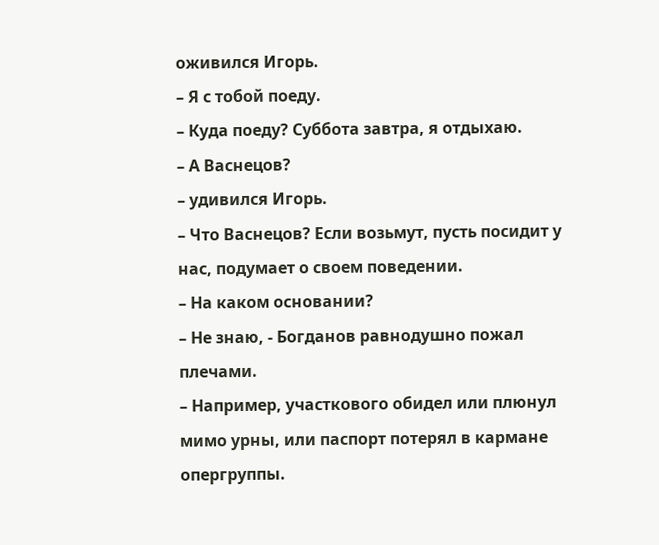оживился Игорь.
– Я с тобой поеду.
– Куда поеду? Суббота завтра, я отдыхаю.
– А Васнецов?
– удивился Игорь.
– Что Васнецов? Если возьмут, пусть посидит у нас, подумает о своем поведении.
– На каком основании?
– Не знаю, - Богданов равнодушно пожал плечами.
– Например, участкового обидел или плюнул мимо урны, или паспорт потерял в кармане опергруппы.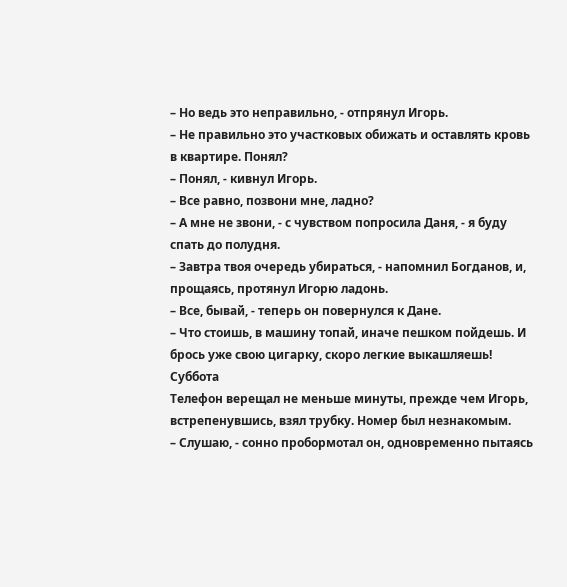– Но ведь это неправильно, - отпрянул Игорь.
– Не правильно это участковых обижать и оставлять кровь в квартире. Понял?
– Понял, - кивнул Игорь.
– Все равно, позвони мне, ладно?
– А мне не звони, - с чувством попросила Даня, - я буду спать до полудня.
– Завтра твоя очередь убираться, - напомнил Богданов, и, прощаясь, протянул Игорю ладонь.
– Все, бывай, - теперь он повернулся к Дане.
– Что стоишь, в машину топай, иначе пешком пойдешь. И брось уже свою цигарку, скоро легкие выкашляешь!
Суббота
Телефон верещал не меньше минуты, прежде чем Игорь, встрепенувшись, взял трубку. Номер был незнакомым.
– Слушаю, - сонно пробормотал он, одновременно пытаясь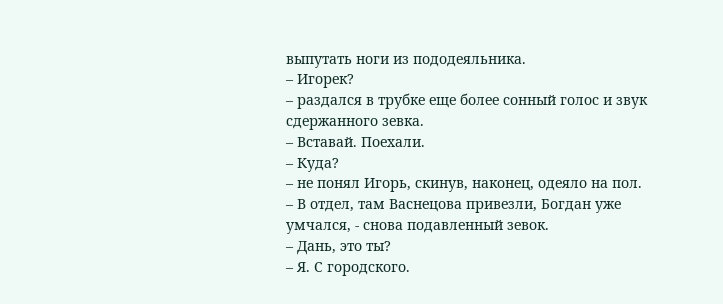выпутать ноги из пододеяльника.
– Игорек?
– раздался в трубке еще более сонный голос и звук сдержанного зевка.
– Вставай. Поехали.
– Куда?
– не понял Игорь, скинув, наконец, одеяло на пол.
– В отдел, там Васнецова привезли, Богдан уже умчался, - снова подавленный зевок.
– Дань, это ты?
– Я. С городского.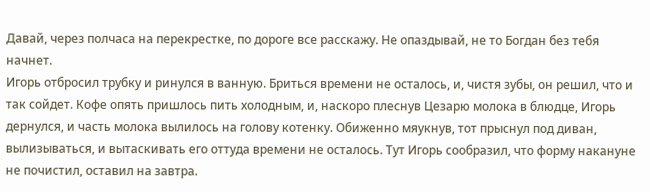Давай, через полчаса на перекрестке, по дороге все расскажу. Не опаздывай, не то Богдан без тебя начнет.
Игорь отбросил трубку и ринулся в ванную. Бриться времени не осталось, и, чистя зубы, он решил, что и так сойдет. Кофе опять пришлось пить холодным, и, наскоро плеснув Цезарю молока в блюдце, Игорь дернулся, и часть молока вылилось на голову котенку. Обиженно мяукнув, тот прыснул под диван, вылизываться, и вытаскивать его оттуда времени не осталось. Тут Игорь сообразил, что форму накануне не почистил, оставил на завтра.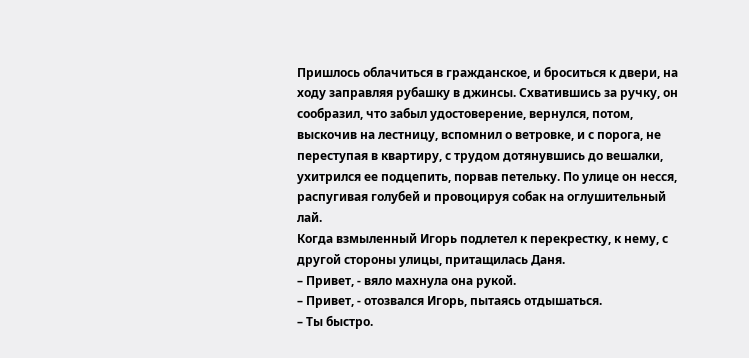Пришлось облачиться в гражданское, и броситься к двери, на ходу заправляя рубашку в джинсы. Схватившись за ручку, он сообразил, что забыл удостоверение, вернулся, потом, выскочив на лестницу, вспомнил о ветровке, и с порога, не переступая в квартиру, с трудом дотянувшись до вешалки, ухитрился ее подцепить, порвав петельку. По улице он несся, распугивая голубей и провоцируя собак на оглушительный лай.
Когда взмыленный Игорь подлетел к перекрестку, к нему, с другой стороны улицы, притащилась Даня.
– Привет, - вяло махнула она рукой.
– Привет, - отозвался Игорь, пытаясь отдышаться.
– Ты быстро.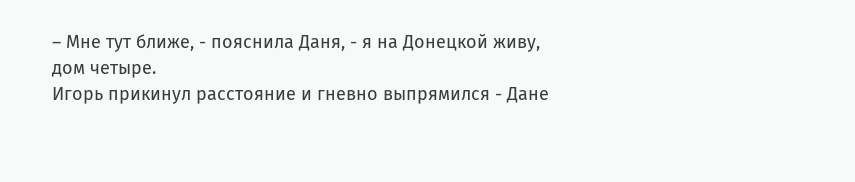– Мне тут ближе, - пояснила Даня, - я на Донецкой живу, дом четыре.
Игорь прикинул расстояние и гневно выпрямился - Дане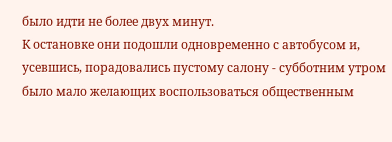было идти не более двух минут.
К остановке они подошли одновременно с автобусом и, усевшись, порадовались пустому салону - субботним утром было мало желающих воспользоваться общественным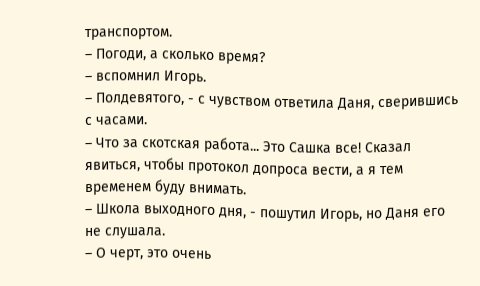транспортом.
– Погоди, а сколько время?
– вспомнил Игорь.
– Полдевятого, - с чувством ответила Даня, сверившись с часами.
– Что за скотская работа... Это Сашка все! Сказал явиться, чтобы протокол допроса вести, а я тем временем буду внимать.
– Школа выходного дня, - пошутил Игорь, но Даня его не слушала.
– О черт, это очень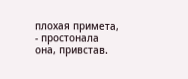плохая примета, - простонала она, привстав.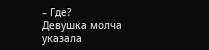– Где?
Девушка молча указала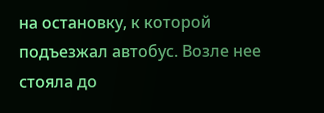на остановку, к которой подъезжал автобус. Возле нее стояла до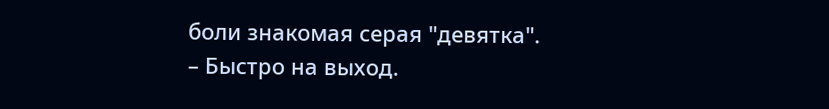боли знакомая серая "девятка".
– Быстро на выход.